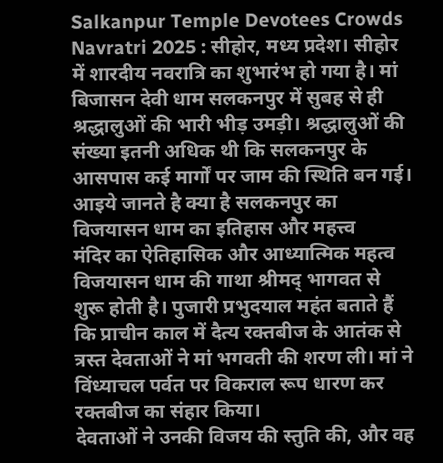Salkanpur Temple Devotees Crowds Navratri 2025 : सीहोर, मध्य प्रदेश। सीहोर में शारदीय नवरात्रि का शुभारंभ हो गया है। मां बिजासन देवी धाम सलकनपुर में सुबह से ही श्रद्धालुओं की भारी भीड़ उमड़ी। श्रद्धालुओं की संख्या इतनी अधिक थी कि सलकनपुर के आसपास कई मार्गों पर जाम की स्थिति बन गई। आइये जानते है क्या है सलकनपुर का विजयासन धाम का इतिहास और महत्त्व
मंदिर का ऐतिहासिक और आध्यात्मिक महत्व
विजयासन धाम की गाथा श्रीमद् भागवत से शुरू होती है। पुजारी प्रभुदयाल महंत बताते हैं कि प्राचीन काल में दैत्य रक्तबीज के आतंक से त्रस्त देवताओं ने मां भगवती की शरण ली। मां ने विंध्याचल पर्वत पर विकराल रूप धारण कर रक्तबीज का संहार किया।
देवताओं ने उनकी विजय की स्तुति की, और वह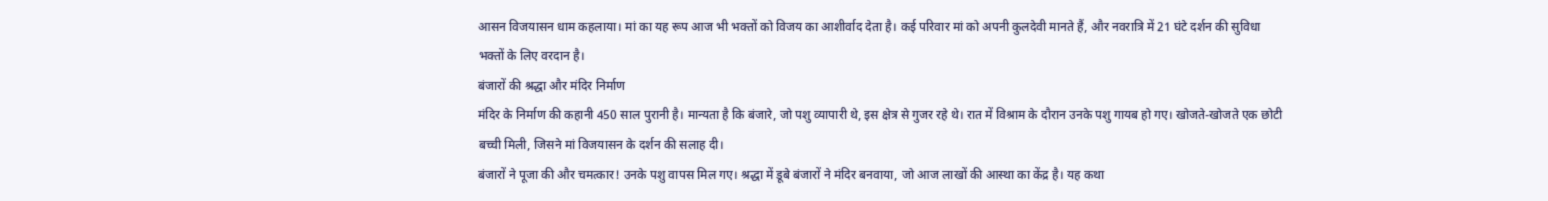आसन विजयासन धाम कहलाया। मां का यह रूप आज भी भक्तों को विजय का आशीर्वाद देता है। कई परिवार मां को अपनी कुलदेवी मानते हैं, और नवरात्रि में 21 घंटे दर्शन की सुविधा भक्तों के लिए वरदान है।
बंजारों की श्रद्धा और मंदिर निर्माण
मंदिर के निर्माण की कहानी 450 साल पुरानी है। मान्यता है कि बंजारे, जो पशु व्यापारी थे, इस क्षेत्र से गुजर रहे थे। रात में विश्राम के दौरान उनके पशु गायब हो गए। खोजते-खोजते एक छोटी बच्ची मिली, जिसने मां विजयासन के दर्शन की सलाह दी।
बंजारों ने पूजा की और चमत्कार! उनके पशु वापस मिल गए। श्रद्धा में डूबे बंजारों ने मंदिर बनवाया, जो आज लाखों की आस्था का केंद्र है। यह कथा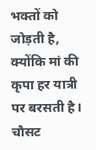भक्तों को जोड़ती है, क्योंकि मां की कृपा हर यात्री पर बरसती है।
चौसट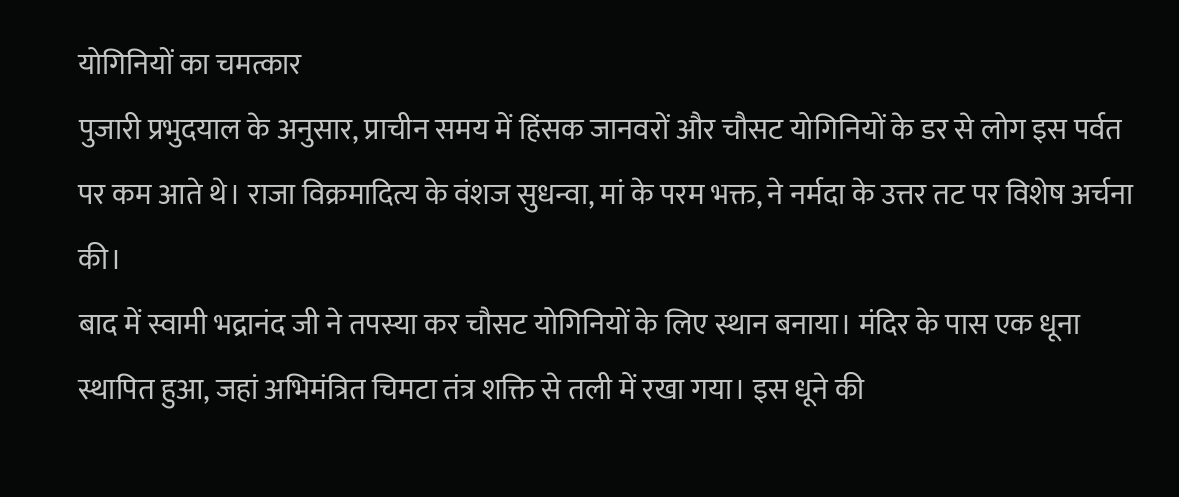योगिनियों का चमत्कार
पुजारी प्रभुदयाल के अनुसार, प्राचीन समय में हिंसक जानवरों और चौसट योगिनियों के डर से लोग इस पर्वत पर कम आते थे। राजा विक्रमादित्य के वंशज सुधन्वा, मां के परम भक्त, ने नर्मदा के उत्तर तट पर विशेष अर्चना की।
बाद में स्वामी भद्रानंद जी ने तपस्या कर चौसट योगिनियों के लिए स्थान बनाया। मंदिर के पास एक धूना स्थापित हुआ, जहां अभिमंत्रित चिमटा तंत्र शक्ति से तली में रखा गया। इस धूने की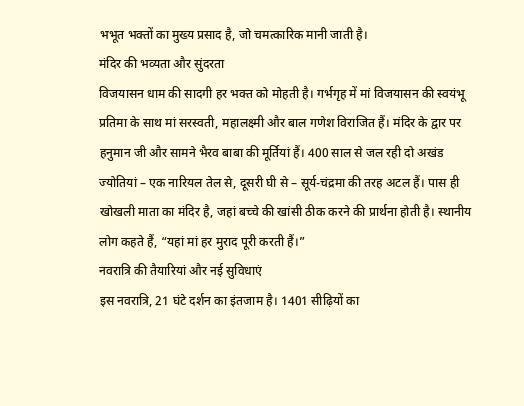भभूत भक्तों का मुख्य प्रसाद है, जो चमत्कारिक मानी जाती है।
मंदिर की भव्यता और सुंदरता
विजयासन धाम की सादगी हर भक्त को मोहती है। गर्भगृह में मां विजयासन की स्वयंभू प्रतिमा के साथ मां सरस्वती, महालक्ष्मी और बाल गणेश विराजित हैं। मंदिर के द्वार पर हनुमान जी और सामने भैरव बाबा की मूर्तियां हैं। 400 साल से जल रही दो अखंड ज्योतियां – एक नारियल तेल से, दूसरी घी से – सूर्य-चंद्रमा की तरह अटल हैं। पास ही खोखली माता का मंदिर है, जहां बच्चे की खांसी ठीक करने की प्रार्थना होती है। स्थानीय लोग कहते हैं, “यहां मां हर मुराद पूरी करती हैं।”
नवरात्रि की तैयारियां और नई सुविधाएं
इस नवरात्रि, 21 घंटे दर्शन का इंतजाम है। 1401 सीढ़ियों का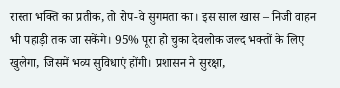रास्ता भक्ति का प्रतीक, तो रोप-वे सुगमता का। इस साल खास – निजी वाहन भी पहाड़ी तक जा सकेंगे। 95% पूरा हो चुका देवलोक जल्द भक्तों के लिए खुलेगा, जिसमें भव्य सुविधाएं होंगी। प्रशासन ने सुरक्षा,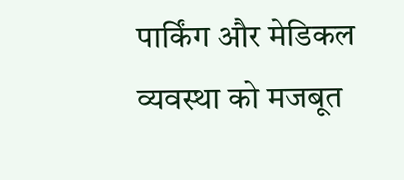पार्किंग और मेडिकल व्यवस्था को मजबूत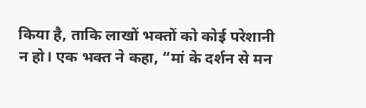किया है, ताकि लाखों भक्तों को कोई परेशानी न हो। एक भक्त ने कहा, “मां के दर्शन से मन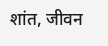शांत, जीवन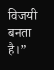विजयी बनता है।”